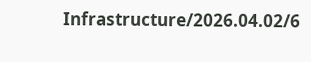Infrastructure/2026.04.02/6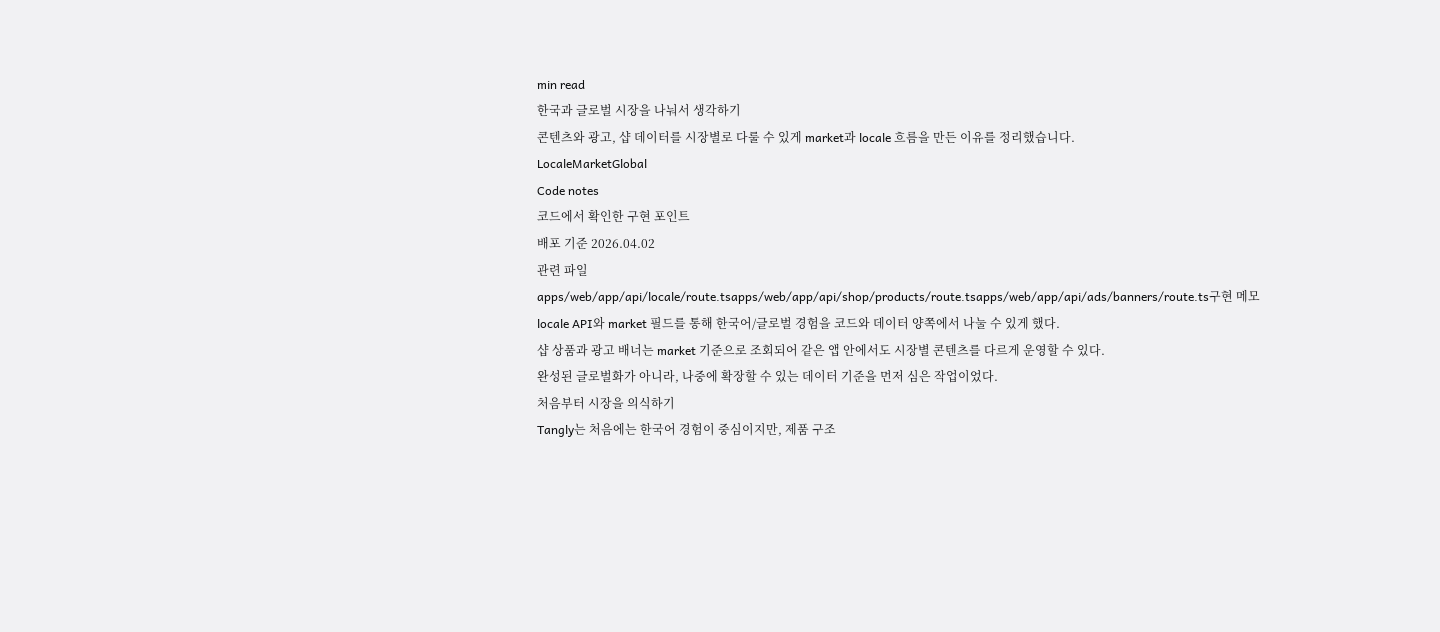min read
한국과 글로벌 시장을 나눠서 생각하기
콘텐츠와 광고, 샵 데이터를 시장별로 다룰 수 있게 market과 locale 흐름을 만든 이유를 정리했습니다.
LocaleMarketGlobal
Code notes
코드에서 확인한 구현 포인트
배포 기준 2026.04.02
관련 파일
apps/web/app/api/locale/route.tsapps/web/app/api/shop/products/route.tsapps/web/app/api/ads/banners/route.ts구현 메모
locale API와 market 필드를 통해 한국어/글로벌 경험을 코드와 데이터 양쪽에서 나눌 수 있게 했다.
샵 상품과 광고 배너는 market 기준으로 조회되어 같은 앱 안에서도 시장별 콘텐츠를 다르게 운영할 수 있다.
완성된 글로벌화가 아니라, 나중에 확장할 수 있는 데이터 기준을 먼저 심은 작업이었다.
처음부터 시장을 의식하기
Tangly는 처음에는 한국어 경험이 중심이지만, 제품 구조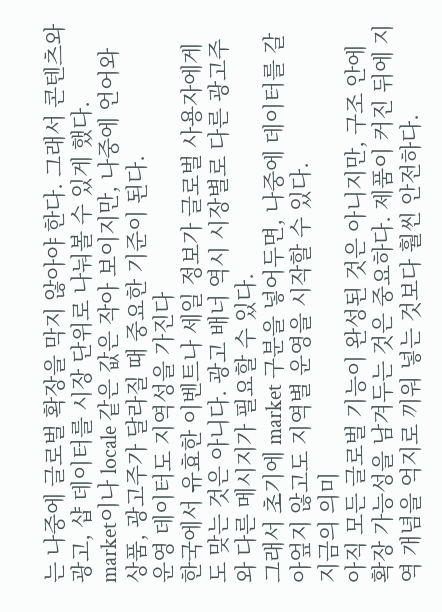는 나중에 글로벌 확장을 막지 않아야 한다. 그래서 콘텐츠와 광고, 샵 데이터를 시장 단위로 나눠볼 수 있게 했다.
market이나 locale 같은 값은 작아 보이지만, 나중에 언어와 상품, 광고주가 달라질 때 중요한 기준이 된다.
운영 데이터도 지역성을 가진다
한국에서 유효한 이벤트나 세일 정보가 글로벌 사용자에게도 맞는 것은 아니다. 광고 배너 역시 시장별로 다른 광고주와 다른 메시지가 필요할 수 있다.
그래서 초기에 market 구분을 넣어두면, 나중에 데이터를 갈아엎지 않고도 지역별 운영을 시작할 수 있다.
지금의 의미
아직 모든 글로벌 기능이 완성된 것은 아니지만, 구조 안에 확장 가능성을 남겨두는 것은 중요하다. 제품이 커진 뒤에 지역 개념을 억지로 끼워 넣는 것보다 훨씬 안전하다.